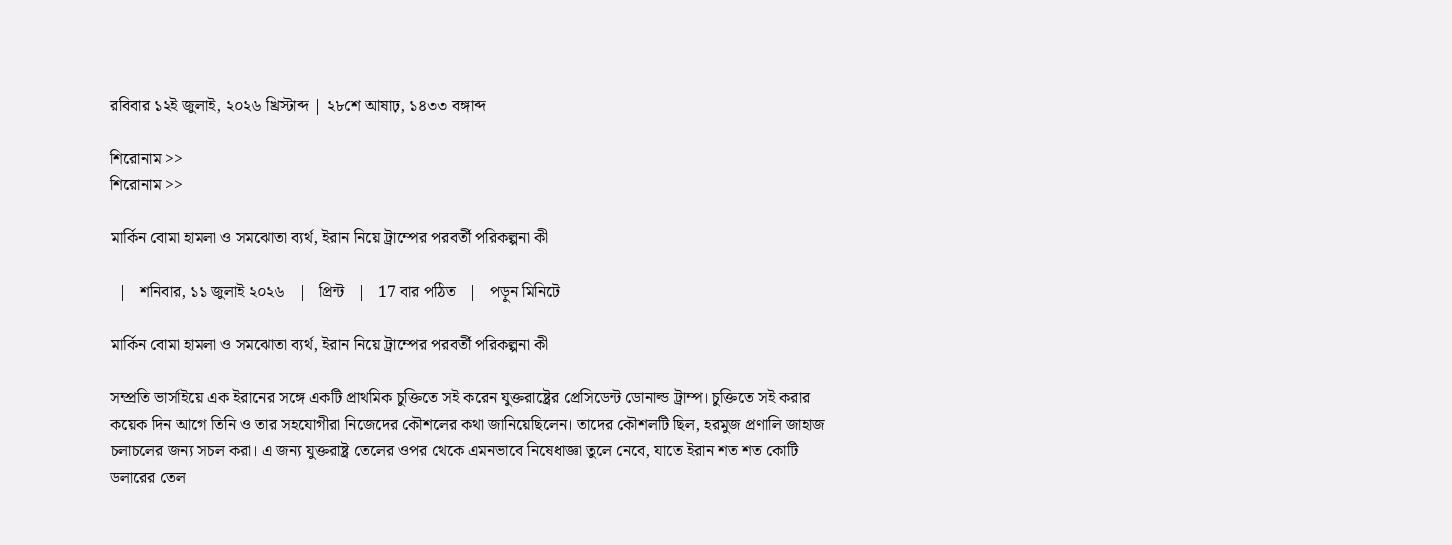রবিবার ১২ই জুলাই, ২০২৬ খ্রিস্টাব্দ | ২৮শে আষাঢ়, ১৪৩৩ বঙ্গাব্দ

শিরোনাম >>
শিরোনাম >>

মার্কিন বোমা হামলা ও সমঝোতা ব্যর্থ, ইরান নিয়ে ট্রাম্পের পরবর্তী পরিকল্পনা কী

  |   শনিবার, ১১ জুলাই ২০২৬   |   প্রিন্ট   |   17 বার পঠিত   |   পড়ুন মিনিটে

মার্কিন বোমা হামলা ও সমঝোতা ব্যর্থ, ইরান নিয়ে ট্রাম্পের পরবর্তী পরিকল্পনা কী

সম্প্রতি ভার্সাইয়ে এক ইরানের সঙ্গে একটি প্রাথমিক চুক্তিতে সই করেন যুক্তরাষ্ট্রের প্রেসিডেন্ট ডোনাল্ড ট্রাম্প। চুক্তিতে সই করার কয়েক দিন আগে তিনি ও তার সহযোগীরা নিজেদের কৌশলের কথা জানিয়েছিলেন। তাদের কৌশলটি ছিল, হরমুজ প্রণালি জাহাজ চলাচলের জন্য সচল করা। এ জন্য যুক্তরাষ্ট্র তেলের ওপর থেকে এমনভাবে নিষেধাজ্ঞা তুলে নেবে, যাতে ইরান শত শত কোটি ডলারের তেল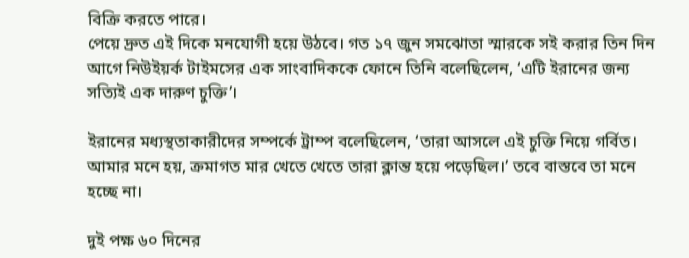বিক্রি করতে পারে।
পেয়ে দ্রুত এই দিকে মনযোগী হয়ে উঠবে। গত ১৭ জুন সমঝোতা স্মারকে সই করার তিন দিন আগে নিউইয়র্ক টাইমসের এক সাংবাদিককে ফোনে তিনি বলেছিলেন, ‘এটি ইরানের জন্য সত্যিই এক দারুণ চুক্তি’।

ইরানের মধ্যস্থতাকারীদের সম্পর্কে ট্রাম্প বলেছিলেন, ‘তারা আসলে এই চুক্তি নিয়ে গর্বিত। আমার মনে হয়, ক্রমাগত মার খেতে খেতে তারা ক্লান্ত হয়ে পড়েছিল।’ তবে বাস্তবে তা মনে হচ্ছে না।

দুই পক্ষ ৬০ দিনের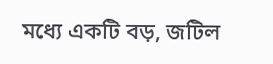মধ্যে একটি বড়, জটিল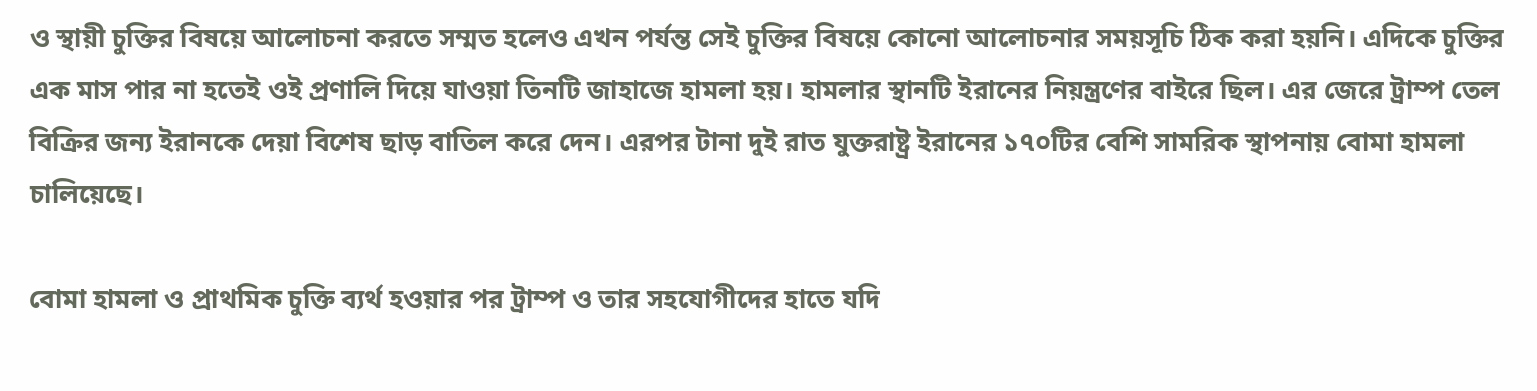ও স্থায়ী চুক্তির বিষয়ে আলোচনা করতে সম্মত হলেও এখন পর্যন্ত সেই চুক্তির বিষয়ে কোনো আলোচনার সময়সূচি ঠিক করা হয়নি। এদিকে চুক্তির এক মাস পার না হতেই ওই প্রণালি দিয়ে যাওয়া তিনটি জাহাজে হামলা হয়। হামলার স্থানটি ইরানের নিয়ন্ত্রণের বাইরে ছিল। এর জেরে ট্রাম্প তেল বিক্রির জন্য ইরানকে দেয়া বিশেষ ছাড় বাতিল করে দেন। এরপর টানা দুই রাত যুক্তরাষ্ট্র ইরানের ১৭০টির বেশি সামরিক স্থাপনায় বোমা হামলা চালিয়েছে।

বোমা হামলা ও প্রাথমিক চুক্তি ব্যর্থ হওয়ার পর ট্রাম্প ও তার সহযোগীদের হাতে যদি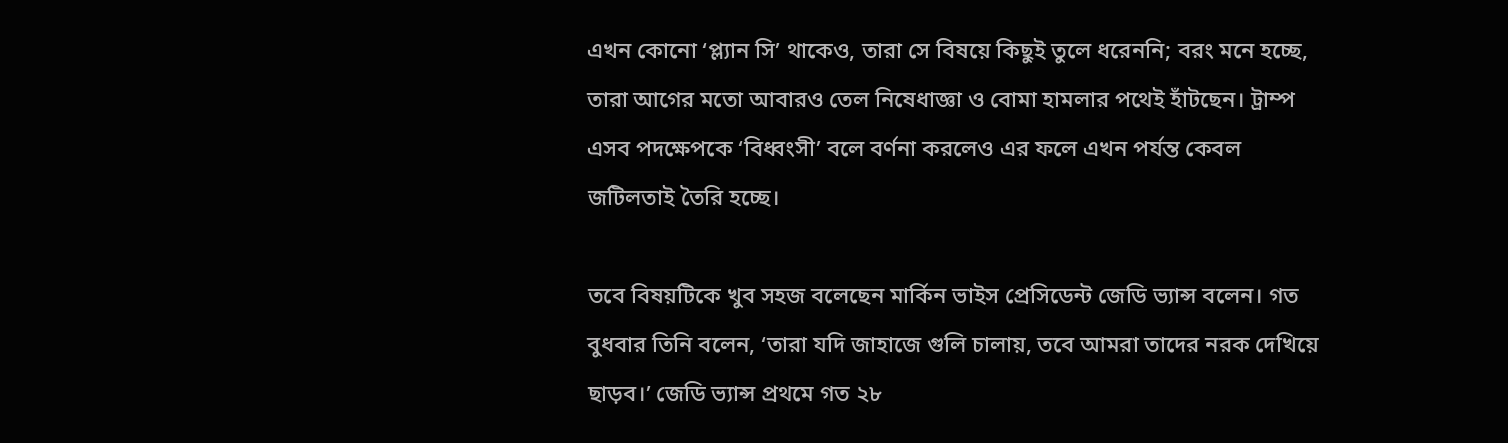এখন কোনো ‘প্ল্যান সি’ থাকেও, তারা সে বিষয়ে কিছুই তুলে ধরেননি; বরং মনে হচ্ছে, তারা আগের মতো আবারও তেল নিষেধাজ্ঞা ও বোমা হামলার পথেই হাঁটছেন। ট্রাম্প এসব পদক্ষেপকে ‘বিধ্বংসী’ বলে বর্ণনা করলেও এর ফলে এখন পর্যন্ত কেবল জটিলতাই তৈরি হচ্ছে।

তবে বিষয়টিকে খুব সহজ বলেছেন মার্কিন ভাইস প্রেসিডেন্ট জেডি ভ্যান্স বলেন। গত বুধবার তিনি বলেন, ‘তারা যদি জাহাজে গুলি চালায়, তবে আমরা তাদের নরক দেখিয়ে ছাড়ব।’ জেডি ভ্যান্স প্রথমে গত ২৮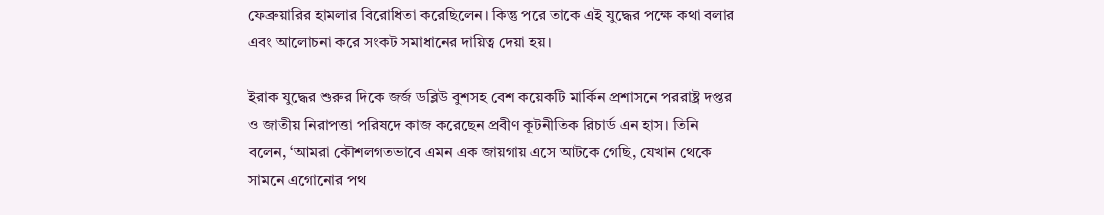ফেব্রুয়ারির হামলার বিরোধিতা করেছিলেন। কিন্তু পরে তাকে এই যুদ্ধের পক্ষে কথা বলার এবং আলোচনা করে সংকট সমাধানের দায়িত্ব দেয়া হয়।

ইরাক যুদ্ধের শুরুর দিকে জর্জ ডব্লিউ বুশসহ বেশ কয়েকটি মার্কিন প্রশাসনে পররাষ্ট্র দপ্তর ও জাতীয় নিরাপত্তা পরিষদে কাজ করেছেন প্রবীণ কূটনীতিক রিচার্ড এন হাস। তিনি বলেন, ‘আমরা কৌশলগতভাবে এমন এক জায়গায় এসে আটকে গেছি, যেখান থেকে সামনে এগোনোর পথ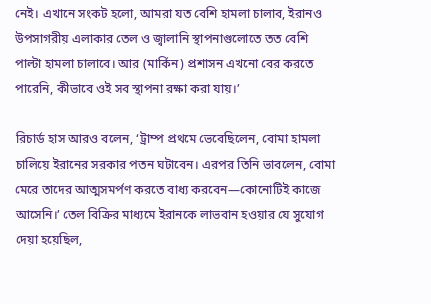নেই। এখানে সংকট হলো, আমরা যত বেশি হামলা চালাব, ইরানও উপসাগরীয় এলাকার তেল ও জ্বালানি স্থাপনাগুলোতে তত বেশি পাল্টা হামলা চালাবে। আর (মার্কিন) প্রশাসন এখনো বের করতে পারেনি, কীভাবে ওই সব স্থাপনা রক্ষা করা যায়।’

রিচার্ড হাস আরও বলেন, ‘ট্রাম্প প্রথমে ভেবেছিলেন, বোমা হামলা চালিয়ে ইরানের সরকার পতন ঘটাবেন। এরপর তিনি ভাবলেন, বোমা মেরে তাদের আত্মসমর্পণ করতে বাধ্য করবেন—কোনোটিই কাজে আসেনি।’ তেল বিক্রির মাধ্যমে ইরানকে লাভবান হওয়ার যে সুযোগ দেয়া হয়েছিল,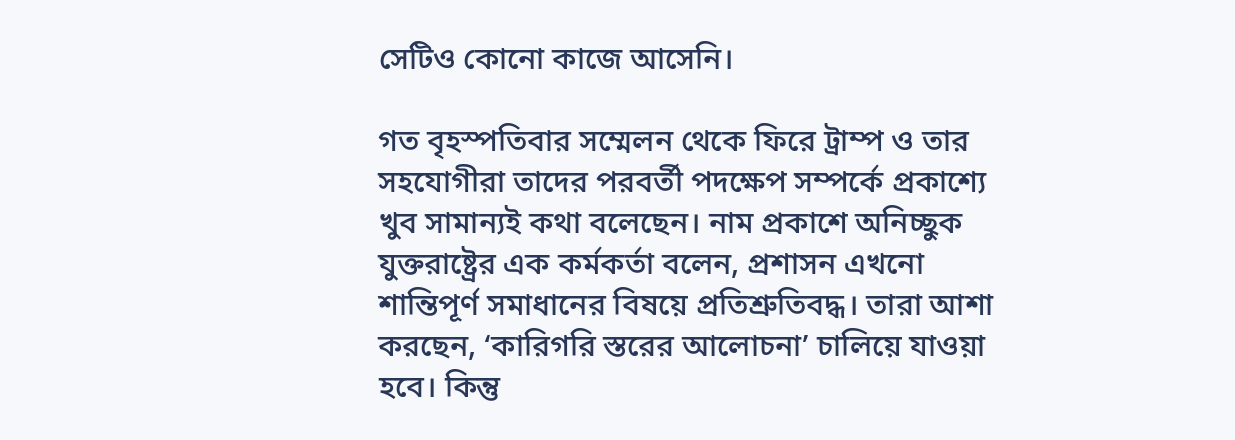সেটিও কোনো কাজে আসেনি।

গত বৃহস্পতিবার সম্মেলন থেকে ফিরে ট্রাম্প ও তার সহযোগীরা তাদের পরবর্তী পদক্ষেপ সম্পর্কে প্রকাশ্যে খুব সামান্যই কথা বলেছেন। নাম প্রকাশে অনিচ্ছুক যুক্তরাষ্ট্রের এক কর্মকর্তা বলেন, প্রশাসন এখনো শান্তিপূর্ণ সমাধানের বিষয়ে প্রতিশ্রুতিবদ্ধ। তারা আশা করছেন, ‘কারিগরি স্তরের আলোচনা’ চালিয়ে যাওয়া হবে। কিন্তু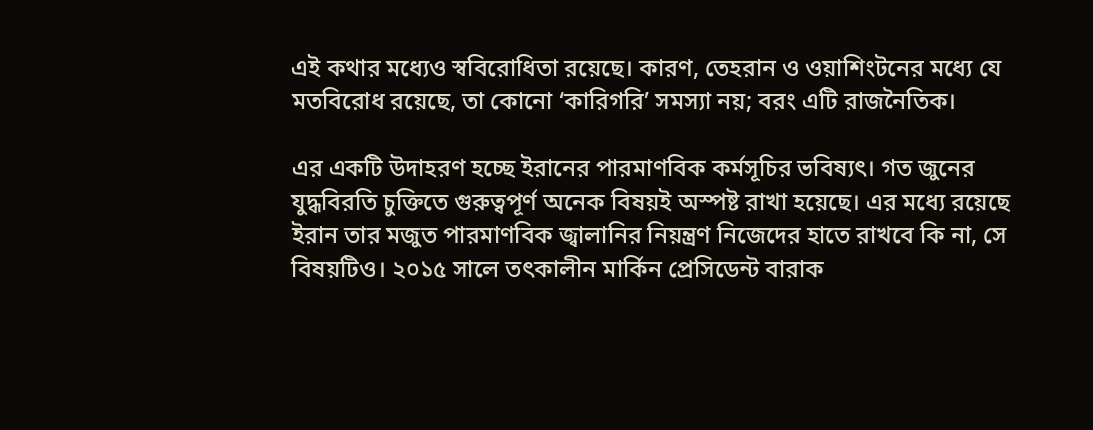এই কথার মধ্যেও স্ববিরোধিতা রয়েছে। কারণ, তেহরান ও ওয়াশিংটনের মধ্যে যে মতবিরোধ রয়েছে, তা কোনো ‘কারিগরি’ সমস্যা নয়; বরং এটি রাজনৈতিক।

এর একটি উদাহরণ হচ্ছে ইরানের পারমাণবিক কর্মসূচির ভবিষ্যৎ। গত জুনের যুদ্ধবিরতি চুক্তিতে গুরুত্বপূর্ণ অনেক বিষয়ই অস্পষ্ট রাখা হয়েছে। এর মধ্যে রয়েছে ইরান তার মজুত পারমাণবিক জ্বালানির নিয়ন্ত্রণ নিজেদের হাতে রাখবে কি না, সে বিষয়টিও। ২০১৫ সালে তৎকালীন মার্কিন প্রেসিডেন্ট বারাক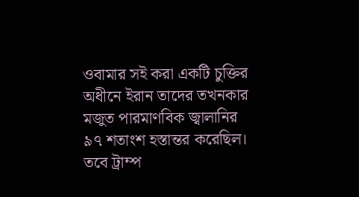ওবামার সই করা একটি চুক্তির অধীনে ইরান তাদের তখনকার মজুত পারমাণবিক জ্বালানির ৯৭ শতাংশ হস্তান্তর করেছিল। তবে ট্রাম্প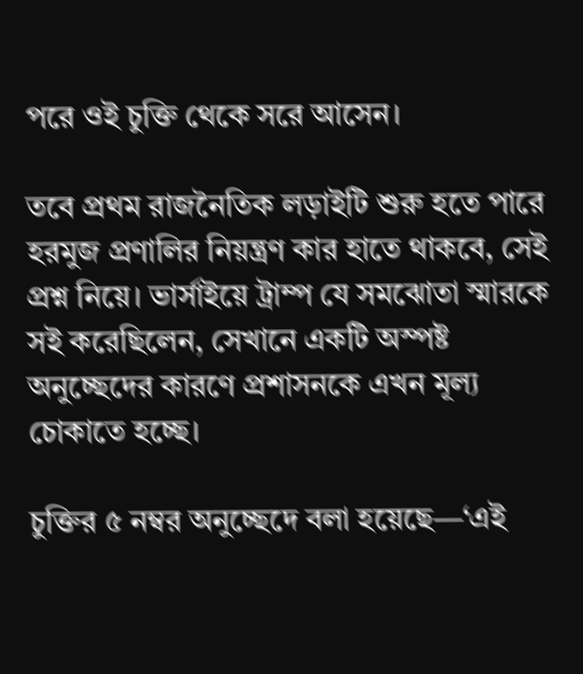পরে ওই চুক্তি থেকে সরে আসেন।

তবে প্রথম রাজনৈতিক লড়াইটি শুরু হতে পারে হরমুজ প্রণালির নিয়ন্ত্রণ কার হাতে থাকবে, সেই প্রশ্ন নিয়ে। ভার্সাইয়ে ট্রাম্প যে সমঝোতা স্মারকে সই করেছিলেন, সেখানে একটি অস্পষ্ট অনুচ্ছেদের কারণে প্রশাসনকে এখন মূল্য চোকাতে হচ্ছে।

চুক্তির ৫ নম্বর অনুচ্ছেদে বলা হয়েছে—‘এই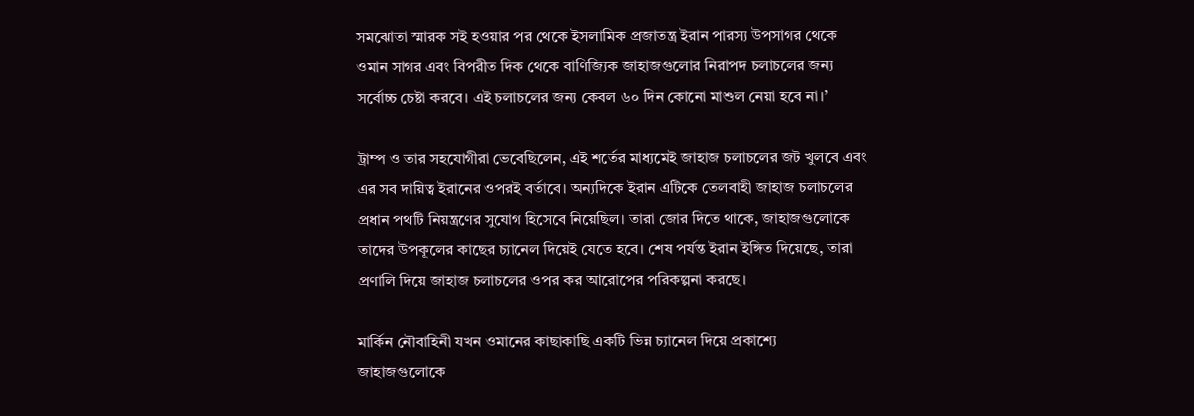সমঝোতা স্মারক সই হওয়ার পর থেকে ইসলামিক প্রজাতন্ত্র ইরান পারস্য উপসাগর থেকে ওমান সাগর এবং বিপরীত দিক থেকে বাণিজ্যিক জাহাজগুলোর নিরাপদ চলাচলের জন্য সর্বোচ্চ চেষ্টা করবে। এই চলাচলের জন্য কেবল ৬০ দিন কোনো মাশুল নেয়া হবে না।’

ট্রাম্প ও তার সহযোগীরা ভেবেছিলেন, এই শর্তের মাধ্যমেই জাহাজ চলাচলের জট খুলবে এবং এর সব দায়িত্ব ইরানের ওপরই বর্তাবে। অন্যদিকে ইরান এটিকে তেলবাহী জাহাজ চলাচলের প্রধান পথটি নিয়ন্ত্রণের সুযোগ হিসেবে নিয়েছিল। তারা জোর দিতে থাকে, জাহাজগুলোকে তাদের উপকূলের কাছের চ্যানেল দিয়েই যেতে হবে। শেষ পর্যন্ত ইরান ইঙ্গিত দিয়েছে, তারা প্রণালি দিয়ে জাহাজ চলাচলের ওপর কর আরোপের পরিকল্পনা করছে।

মার্কিন নৌবাহিনী যখন ওমানের কাছাকাছি একটি ভিন্ন চ্যানেল দিয়ে প্রকাশ্যে জাহাজগুলোকে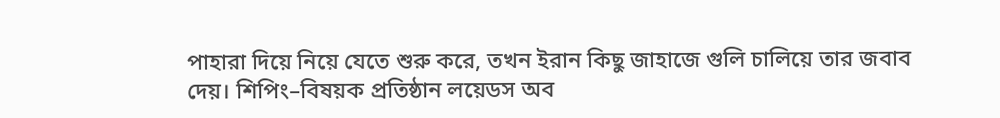পাহারা দিয়ে নিয়ে যেতে শুরু করে, তখন ইরান কিছু জাহাজে গুলি চালিয়ে তার জবাব দেয়। শিপিং–বিষয়ক প্রতিষ্ঠান লয়েডস অব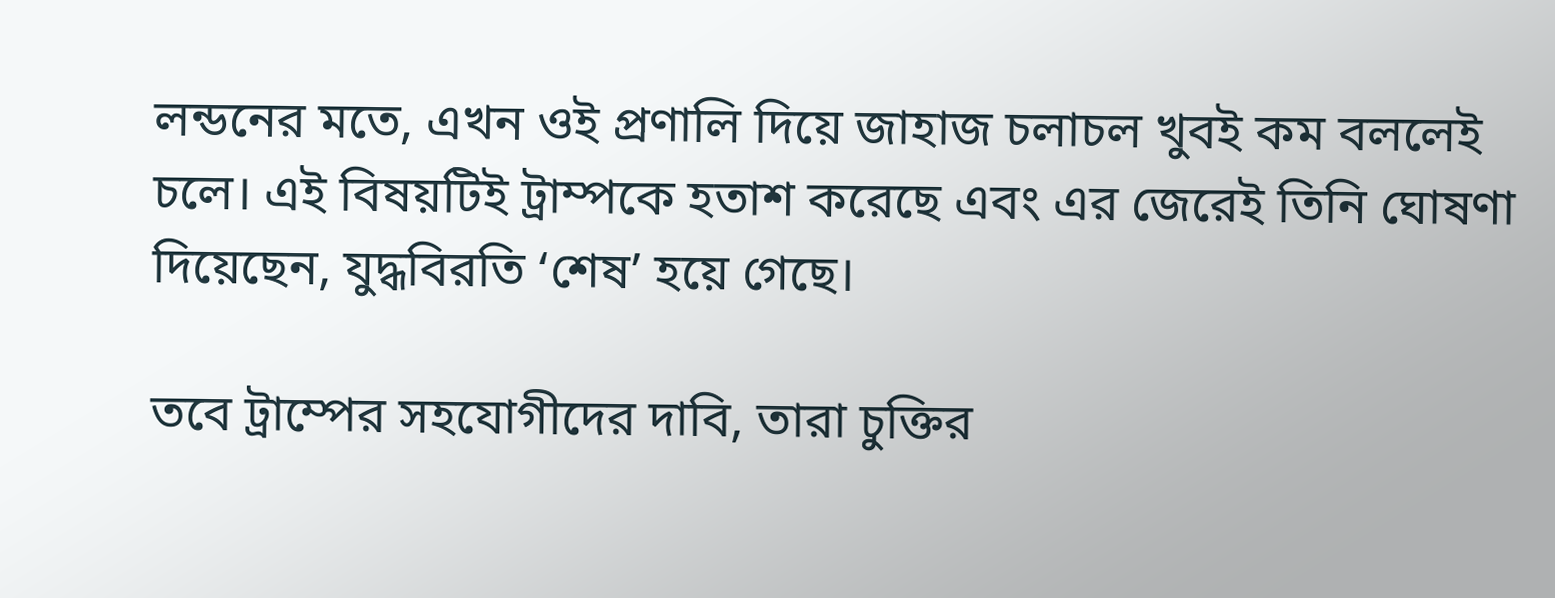লন্ডনের মতে, এখন ওই প্রণালি দিয়ে জাহাজ চলাচল খুবই কম বললেই চলে। এই বিষয়টিই ট্রাম্পকে হতাশ করেছে এবং এর জেরেই তিনি ঘোষণা দিয়েছেন, যুদ্ধবিরতি ‘শেষ’ হয়ে গেছে।

তবে ট্রাম্পের সহযোগীদের দাবি, তারা চুক্তির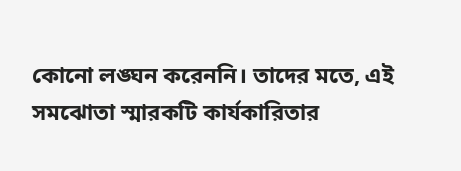কোনো লঙ্ঘন করেননি। তাদের মতে, এই সমঝোতা স্মারকটি কার্যকারিতার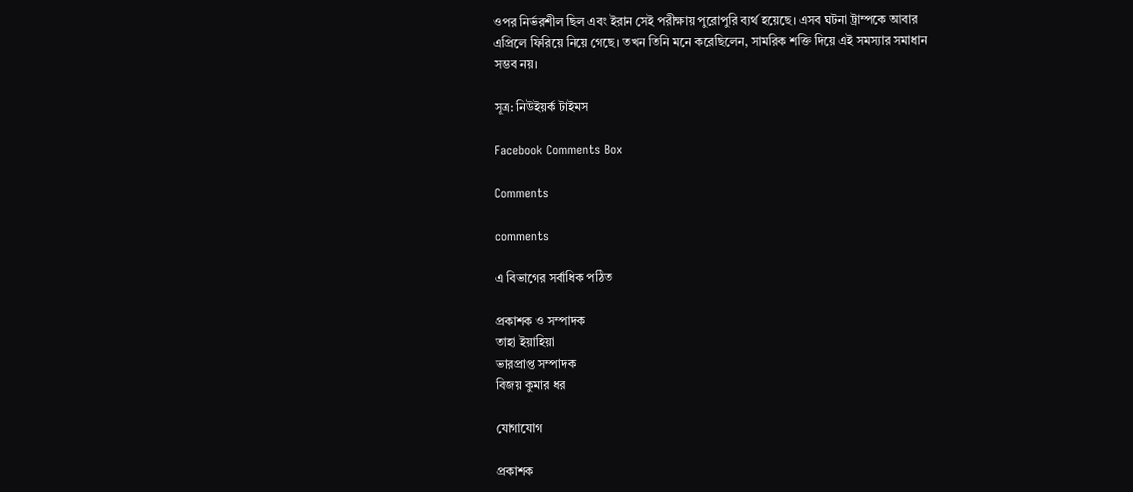ওপর নির্ভরশীল ছিল এবং ইরান সেই পরীক্ষায় পুরোপুরি ব্যর্থ হয়েছে। এসব ঘটনা ট্রাম্পকে আবার এপ্রিলে ফিরিয়ে নিয়ে গেছে। তখন তিনি মনে করেছিলেন, সামরিক শক্তি দিয়ে এই সমস্যার সমাধান সম্ভব নয়।

সূত্র: নিউইয়র্ক টাইমস

Facebook Comments Box

Comments

comments

এ বিভাগের সর্বাধিক পঠিত

প্রকাশক ও সম্পাদক
তাহা ইয়াহিয়া
ভারপ্রাপ্ত সম্পাদক
বিজয় কুমার ধর

যোগাযোগ

প্রকাশক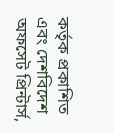কর্তৃক প্রকাশিত এবং দেশবিদেশ অফসেট প্রিন্টার্স,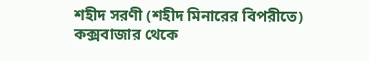শহীদ সরণী (শহীদ মিনারের বিপরীতে) কক্সবাজার থেকে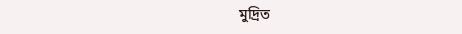মুদ্রিত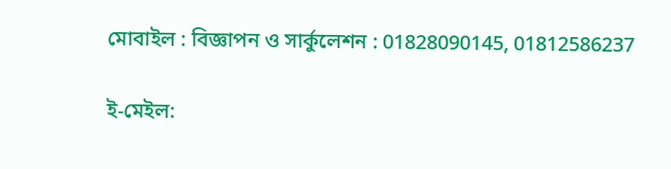মোবাইল : বিজ্ঞাপন ও সার্কুলেশন : 01828090145, 01812586237

ই-মেইল: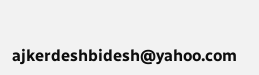ajkerdeshbidesh@yahoo.com